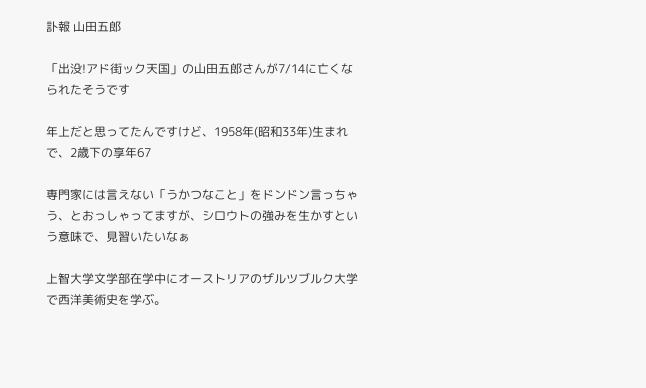訃報 山田五郎

「出没!アド街ック天国」の山田五郎さんが7/14に亡くなられたそうです

年上だと思ってたんですけど、1958年(昭和33年)生まれで、2歳下の享年67

専門家には言えない「うかつなこと」をドンドン言っちゃう、とおっしゃってますが、シロウトの強みを生かすという意味で、見習いたいなぁ

上智大学文学部在学中にオーストリアのザルツブルク大学で西洋美術史を学ぶ。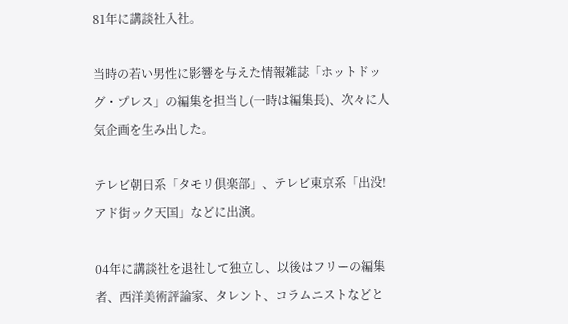81年に講談社入社。

当時の若い男性に影響を与えた情報雑誌「ホットドッグ・プレス」の編集を担当し(一時は編集長)、次々に人気企画を生み出した。

テレビ朝日系「タモリ倶楽部」、テレビ東京系「出没!アド街ック天国」などに出演。

04年に講談社を退社して独立し、以後はフリーの編集者、西洋美術評論家、タレント、コラムニストなどと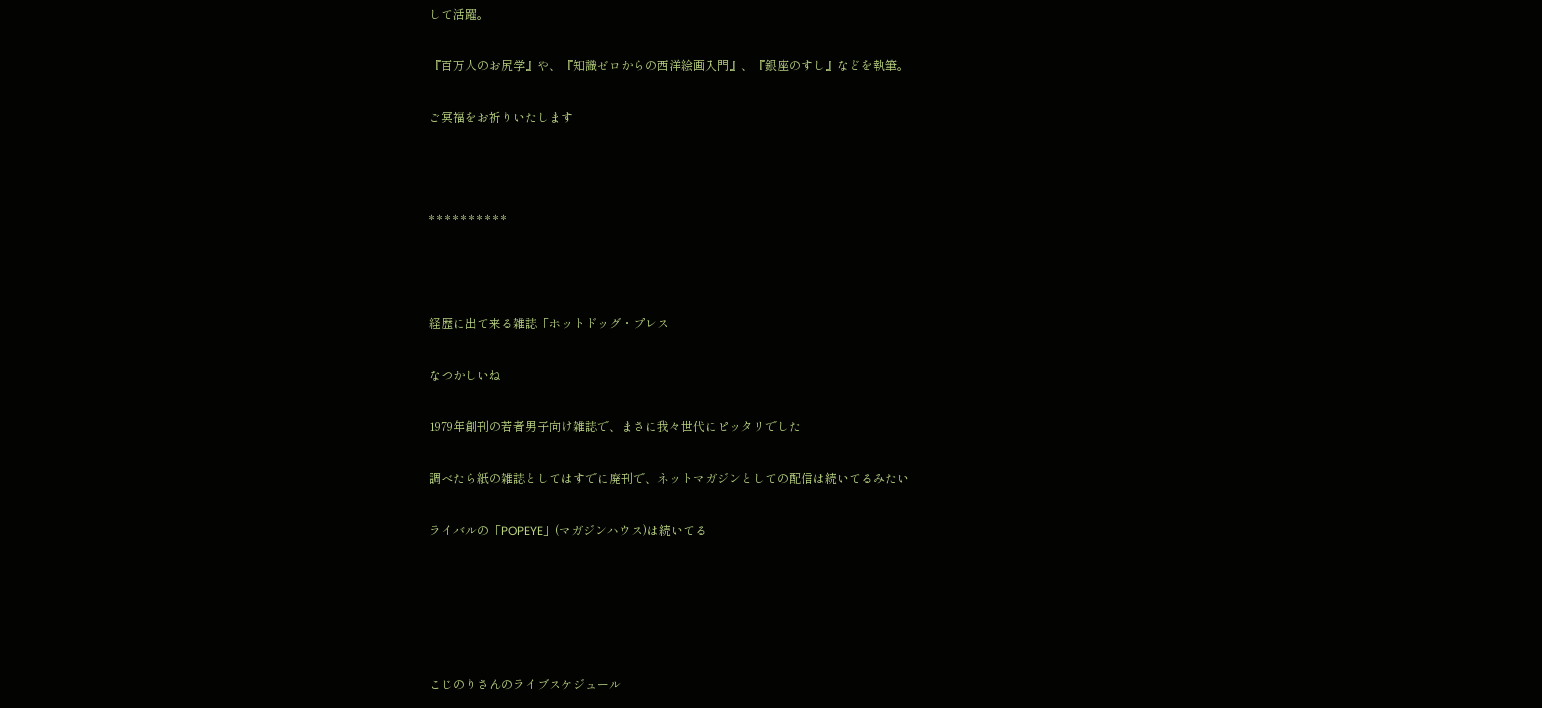して活躍。

『百万人のお尻学』や、『知識ゼロからの西洋絵画入門』、『銀座のすし』などを執筆。

ご冥福をお祈りいたします



* * * * * * * * * *



経歴に出て来る雑誌「ホットドッグ・プレス

なつかしいね

1979年創刊の若者男子向け雑誌で、まさに我々世代にピッタリでした

調べたら紙の雑誌としてはすでに廃刊で、ネットマガジンとしての配信は続いてるみたい

ライバルの「POPEYE」(マガジンハウス)は続いてる





こじのりさんのライブスケジュール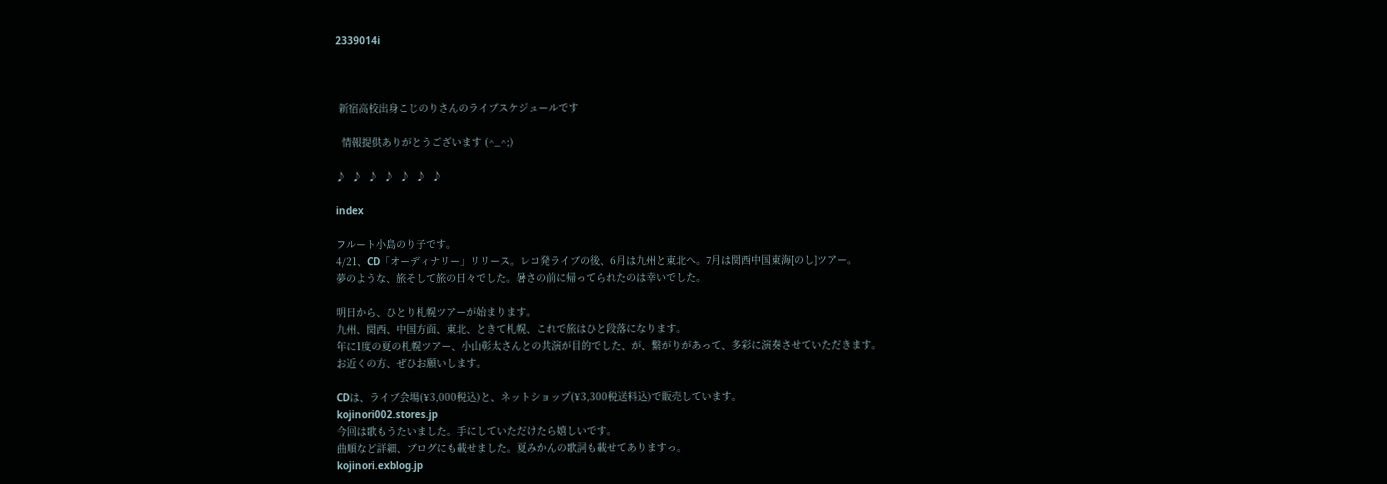2339014i



 新宿高校出身こじのりさんのライブスケジュールです

  情報提供ありがとうございます (^_^;)

♪  ♪  ♪  ♪  ♪  ♪  ♪

index

フルート小島のり子です。
4/21、CD「オーディナリー」リリース。レコ発ライブの後、6月は九州と東北へ。7月は関西中国東海[のし]ツアー。
夢のような、旅そして旅の日々でした。暑さの前に帰ってられたのは幸いでした。

明日から、ひとり札幌ツアーが始まります。
九州、関西、中国方面、東北、ときて札幌、これで旅はひと段落になります。
年に1度の夏の札幌ツアー、小山彰太さんとの共演が目的でした、が、繋がりがあって、多彩に演奏させていただきます。
お近くの方、ぜひお願いします。

CDは、ライブ会場(¥3,000税込)と、ネットショップ(¥3,300税送料込)で販売しています。
kojinori002.stores.jp
今回は歌もうたいました。手にしていただけたら嬉しいです。
曲順など詳細、ブログにも載せました。夏みかんの歌詞も載せてありますっ。
kojinori.exblog.jp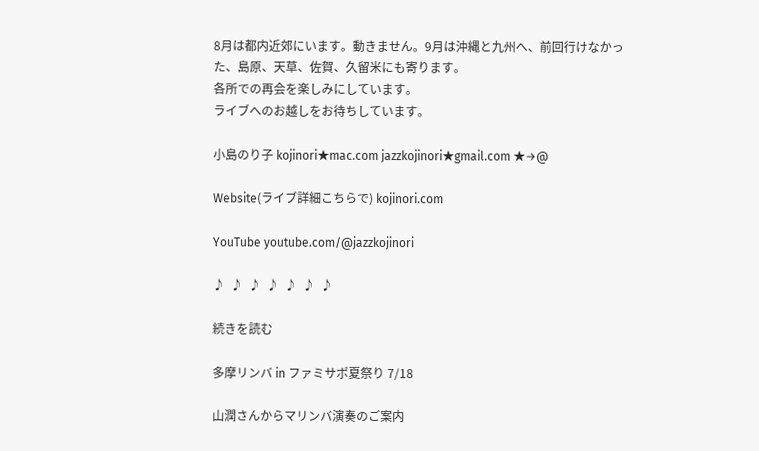8月は都内近郊にいます。動きません。9月は沖縄と九州へ、前回行けなかった、島原、天草、佐賀、久留米にも寄ります。
各所での再会を楽しみにしています。
ライブへのお越しをお待ちしています。

小島のり子 kojinori★mac.com jazzkojinori★gmail.com ★→@

Website(ライブ詳細こちらで) kojinori.com

YouTube youtube.com/@jazzkojinori

♪  ♪  ♪  ♪  ♪  ♪  ♪

続きを読む

多摩リンバ in ファミサポ夏祭り 7/18

山潤さんからマリンバ演奏のご案内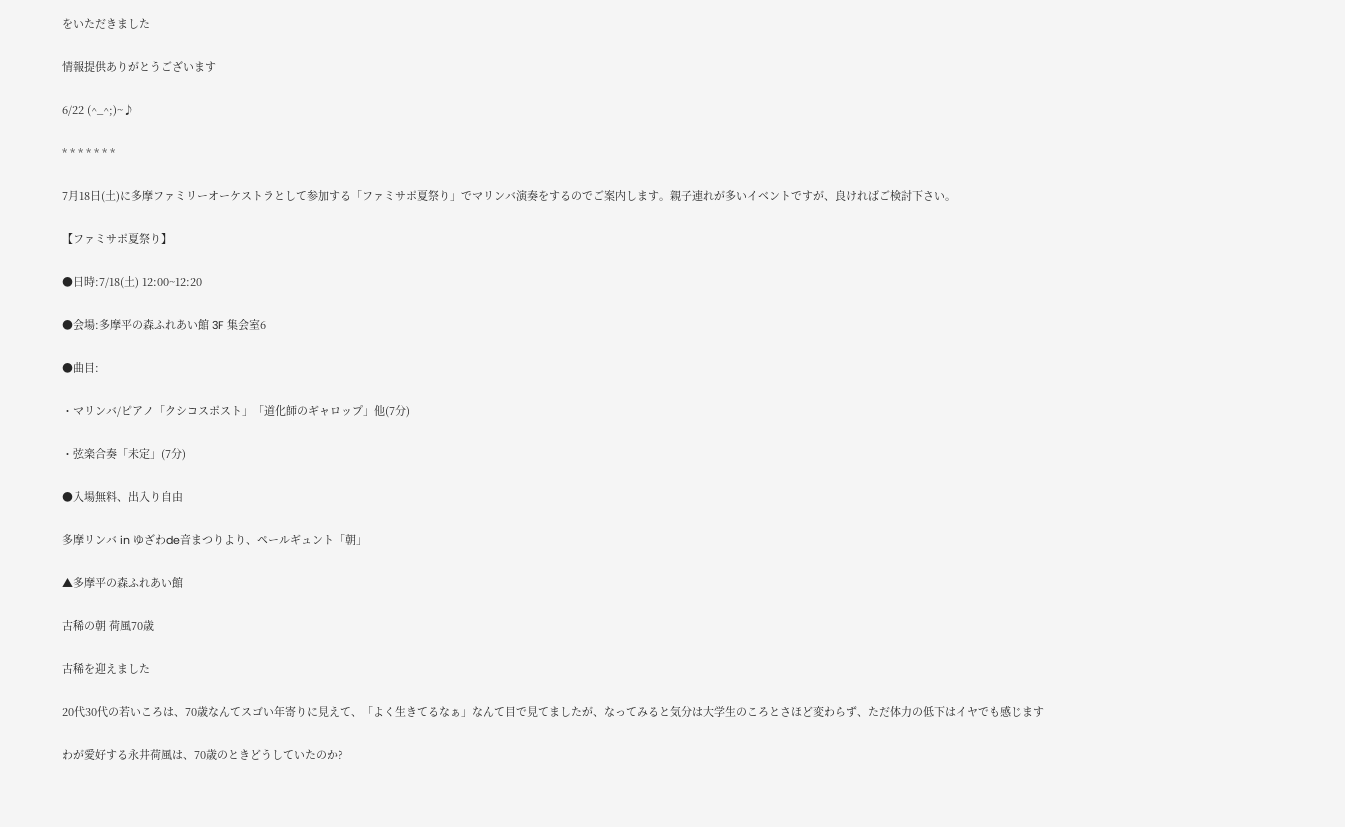をいただきました

情報提供ありがとうございます

6/22 (^_^;)~♪

* * * * * * *

7月18日(土)に多摩ファミリーオーケストラとして参加する「ファミサポ夏祭り」でマリンバ演奏をするのでご案内します。親子連れが多いイベントですが、良ければご検討下さい。

【ファミサポ夏祭り】

●日時:7/18(土) 12:00~12:20

●会場:多摩平の森ふれあい館 3F 集会室6

●曲目:

・マリンバ/ピアノ「クシコスポスト」「道化師のギャロップ」他(7分)

・弦楽合奏「未定」(7分)

●入場無料、出入り自由

多摩リンバ in ゆざわde音まつりより、ペールギュント「朝」

▲多摩平の森ふれあい館

古稀の朝 荷風70歳

古稀を迎えました

20代30代の若いころは、70歳なんてスゴい年寄りに見えて、「よく生きてるなぁ」なんて目で見てましたが、なってみると気分は大学生のころとさほど変わらず、ただ体力の低下はイヤでも感じます

わが愛好する永井荷風は、70歳のときどうしていたのか?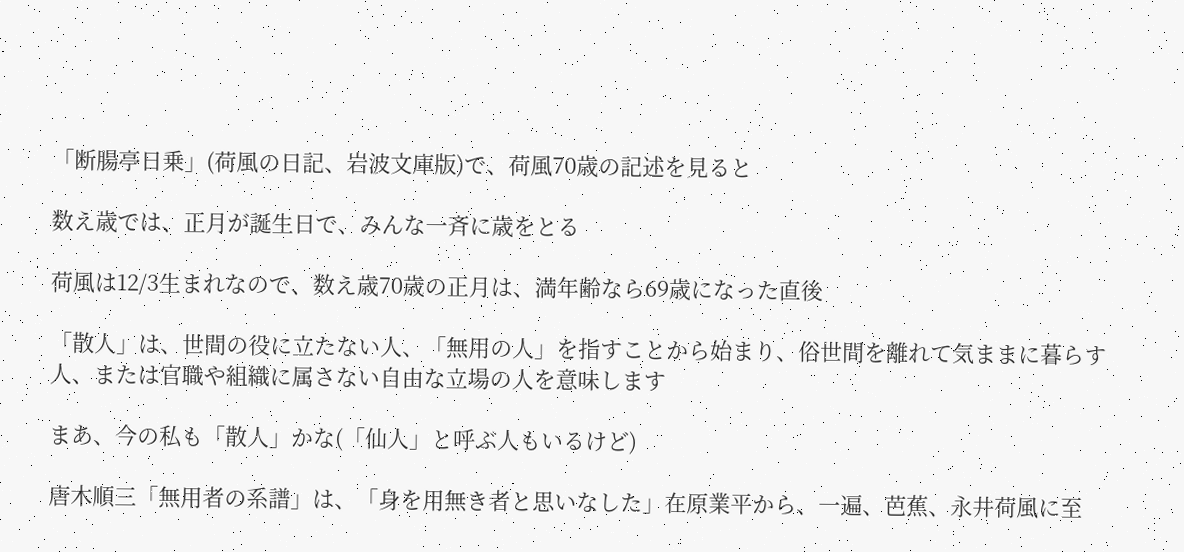「断腸亭日乗」(荷風の日記、岩波文庫版)で、荷風70歳の記述を見ると

数え歳では、正月が誕生日で、みんな一斉に歳をとる

荷風は12/3生まれなので、数え歳70歳の正月は、満年齢なら69歳になった直後

「散人」は、世間の役に立たない人、「無用の人」を指すことから始まり、俗世間を離れて気ままに暮らす人、または官職や組織に属さない自由な立場の人を意味します

まあ、今の私も「散人」かな(「仙人」と呼ぶ人もいるけど)

唐木順三「無用者の系譜」は、「身を用無き者と思いなした」在原業平から、一遍、芭蕉、永井荷風に至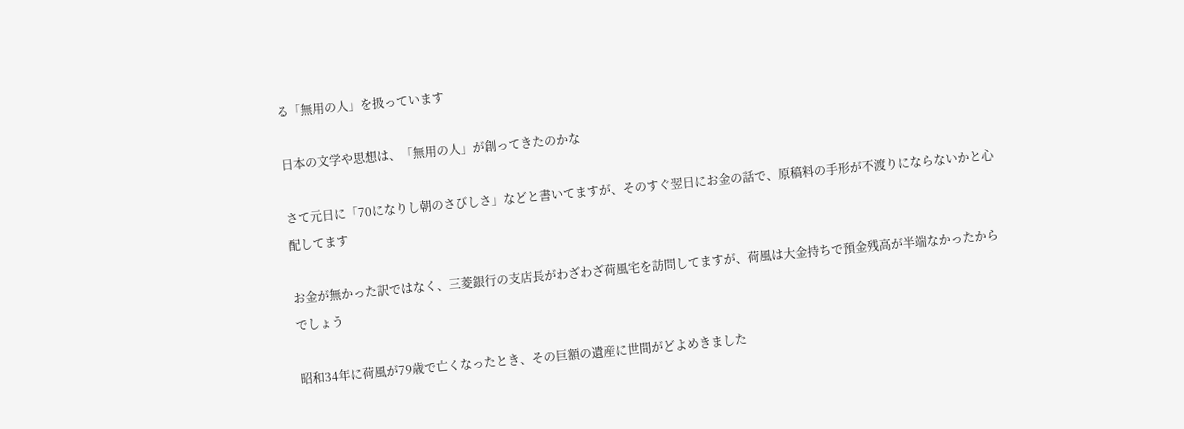る「無用の人」を扱っています

日本の文学や思想は、「無用の人」が創ってきたのかな

さて元日に「70になりし朝のさびしさ」などと書いてますが、そのすぐ翌日にお金の話で、原稿料の手形が不渡りにならないかと心配してます

お金が無かった訳ではなく、三菱銀行の支店長がわざわざ荷風宅を訪問してますが、荷風は大金持ちで預金残高が半端なかったからでしょう

昭和34年に荷風が79歳で亡くなったとき、その巨額の遺産に世間がどよめきました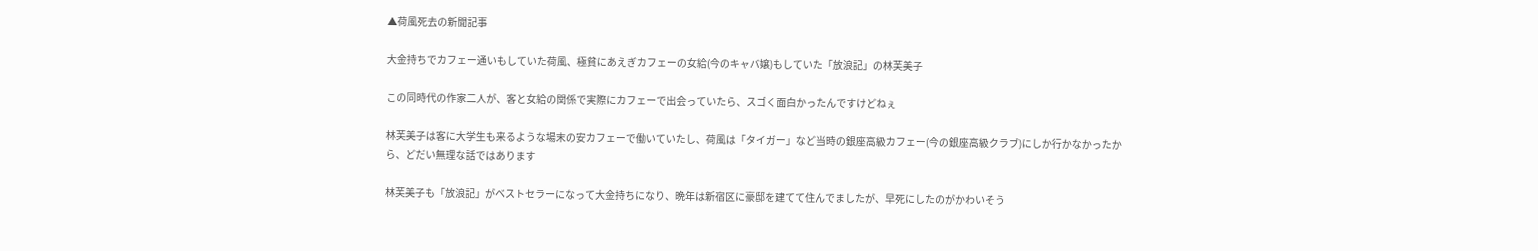▲荷風死去の新聞記事

大金持ちでカフェー通いもしていた荷風、極貧にあえぎカフェーの女給(今のキャバ嬢)もしていた「放浪記」の林芙美子

この同時代の作家二人が、客と女給の関係で実際にカフェーで出会っていたら、スゴく面白かったんですけどねぇ

林芙美子は客に大学生も来るような場末の安カフェーで働いていたし、荷風は「タイガー」など当時の銀座高級カフェー(今の銀座高級クラブ)にしか行かなかったから、どだい無理な話ではあります

林芙美子も「放浪記」がベストセラーになって大金持ちになり、晩年は新宿区に豪邸を建てて住んでましたが、早死にしたのがかわいそう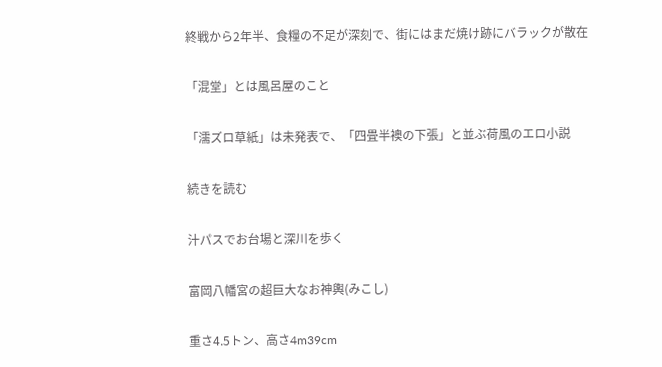終戦から2年半、食糧の不足が深刻で、街にはまだ焼け跡にバラックが散在

「混堂」とは風呂屋のこと

「濡ズロ草紙」は未発表で、「四畳半襖の下張」と並ぶ荷風のエロ小説

続きを読む

汁パスでお台場と深川を歩く

富岡八幡宮の超巨大なお神輿(みこし)

重さ4.5トン、高さ4m39cm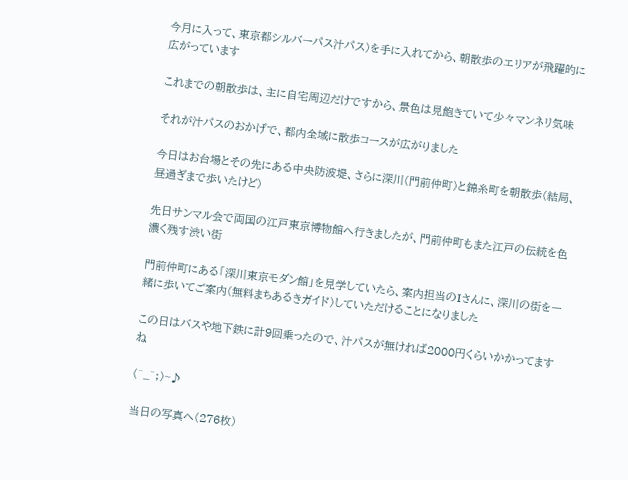今月に入って、東京都シルバーパス汁パス)を手に入れてから、朝散歩のエリアが飛躍的に広がっています

これまでの朝散歩は、主に自宅周辺だけですから、景色は見飽きていて少々マンネリ気味

それが汁パスのおかげで、都内全域に散歩コースが広がりました

今日はお台場とその先にある中央防波堤、さらに深川(門前仲町)と錦糸町を朝散歩(結局、昼過ぎまで歩いたけど)

先日サンマル会で両国の江戸東京博物館へ行きましたが、門前仲町もまた江戸の伝統を色濃く残す渋い街

門前仲町にある「深川東京モダン館」を見学していたら、案内担当のIさんに、深川の街を一緒に歩いてご案内(無料まちあるきガイド)していただけることになりました

この日はバスや地下鉄に計9回乗ったので、汁パスが無ければ2000円くらいかかってますね

(^_^;)~♪

当日の写真へ(276枚)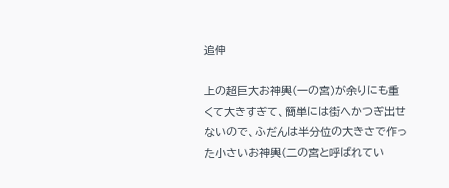追伸

上の超巨大お神輿(一の宮)が余りにも重くて大きすぎて、簡単には街へかつぎ出せないので、ふだんは半分位の大きさで作った小さいお神輿(二の宮と呼ばれてい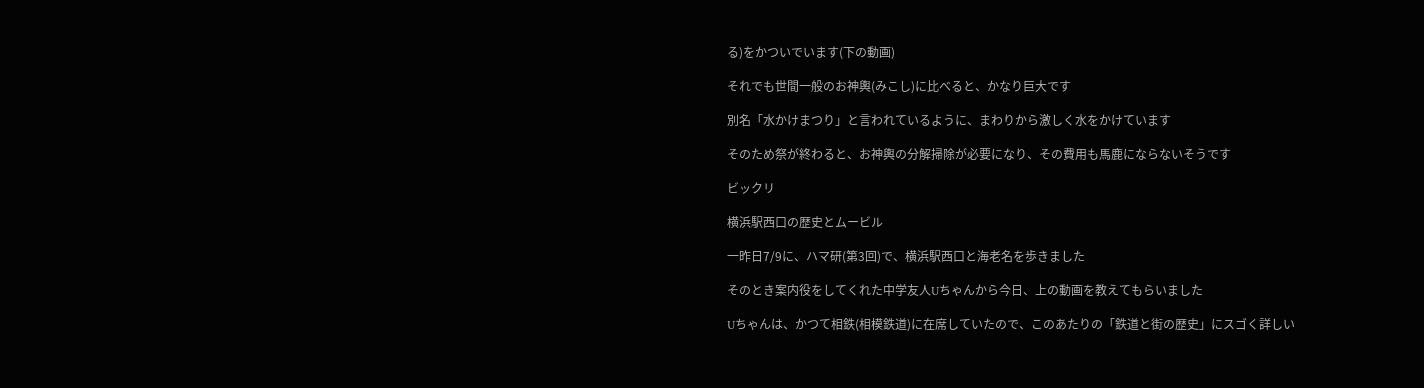る)をかついでいます(下の動画)

それでも世間一般のお神輿(みこし)に比べると、かなり巨大です

別名「水かけまつり」と言われているように、まわりから激しく水をかけています

そのため祭が終わると、お神輿の分解掃除が必要になり、その費用も馬鹿にならないそうです

ビックリ

横浜駅西口の歴史とムービル

一昨日7/9に、ハマ研(第3回)で、横浜駅西口と海老名を歩きました

そのとき案内役をしてくれた中学友人Uちゃんから今日、上の動画を教えてもらいました

Uちゃんは、かつて相鉄(相模鉄道)に在席していたので、このあたりの「鉄道と街の歴史」にスゴく詳しい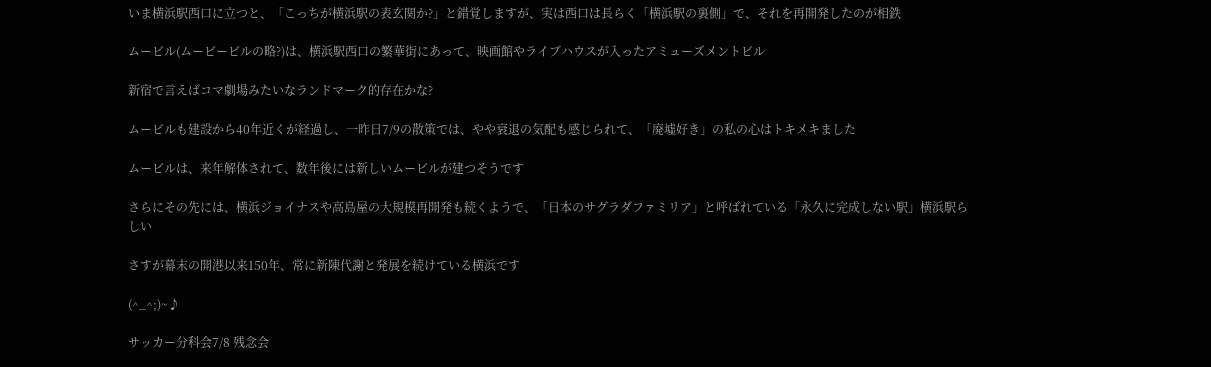いま横浜駅西口に立つと、「こっちが横浜駅の表玄関か?」と錯覚しますが、実は西口は長らく「横浜駅の裏側」で、それを再開発したのが相鉄

ムービル(ムービービルの略?)は、横浜駅西口の繁華街にあって、映画館やライブハウスが入ったアミューズメントビル

新宿で言えばコマ劇場みたいなランドマーク的存在かな?

ムービルも建設から40年近くが経過し、一昨日7/9の散策では、やや衰退の気配も感じられて、「廃墟好き」の私の心はトキメキました

ムービルは、来年解体されて、数年後には新しいムービルが建つそうです

さらにその先には、横浜ジョイナスや高島屋の大規模再開発も続くようで、「日本のサグラダファミリア」と呼ばれている「永久に完成しない駅」横浜駅らしい

さすが幕末の開港以来150年、常に新陳代謝と発展を続けている横浜です

(^_^;)~♪

サッカー分科会7/8 残念会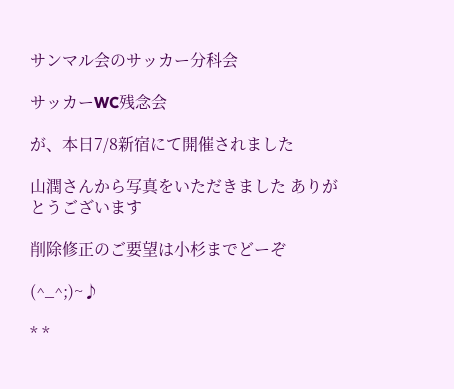サンマル会のサッカー分科会

サッカーWC残念会

が、本日7/8新宿にて開催されました

山潤さんから写真をいただきました ありがとうございます

削除修正のご要望は小杉までどーぞ

(^_^;)~♪

* *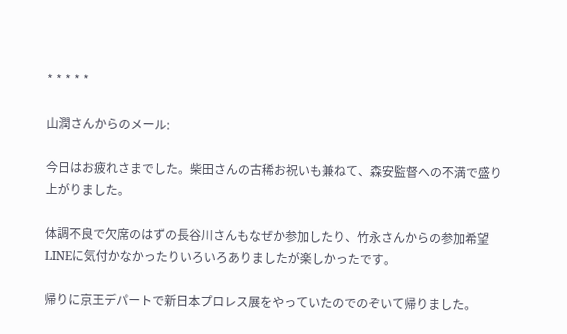* * * * *

山潤さんからのメール:

今日はお疲れさまでした。柴田さんの古稀お祝いも兼ねて、森安監督への不満で盛り上がりました。

体調不良で欠席のはずの長谷川さんもなぜか参加したり、竹永さんからの参加希望LINEに気付かなかったりいろいろありましたが楽しかったです。

帰りに京王デパートで新日本プロレス展をやっていたのでのぞいて帰りました。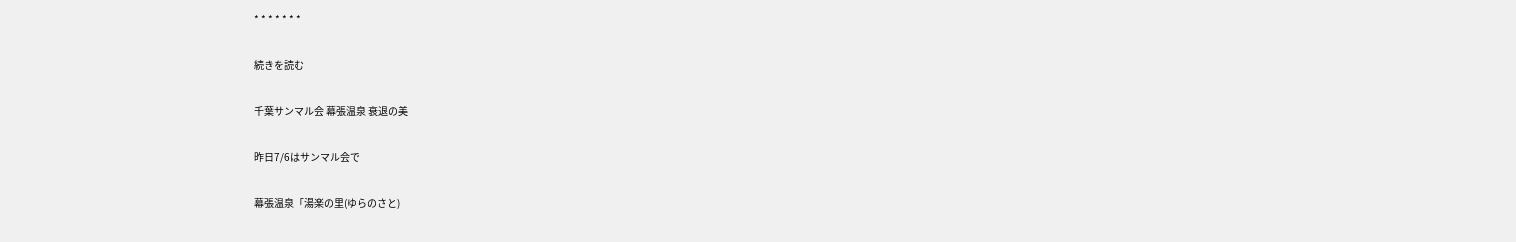* * * * * * *

続きを読む

千葉サンマル会 幕張温泉 衰退の美

昨日7/6はサンマル会で

幕張温泉「湯楽の里(ゆらのさと)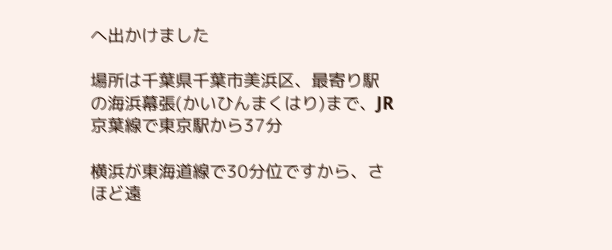へ出かけました

場所は千葉県千葉市美浜区、最寄り駅の海浜幕張(かいひんまくはり)まで、JR京葉線で東京駅から37分

横浜が東海道線で30分位ですから、さほど遠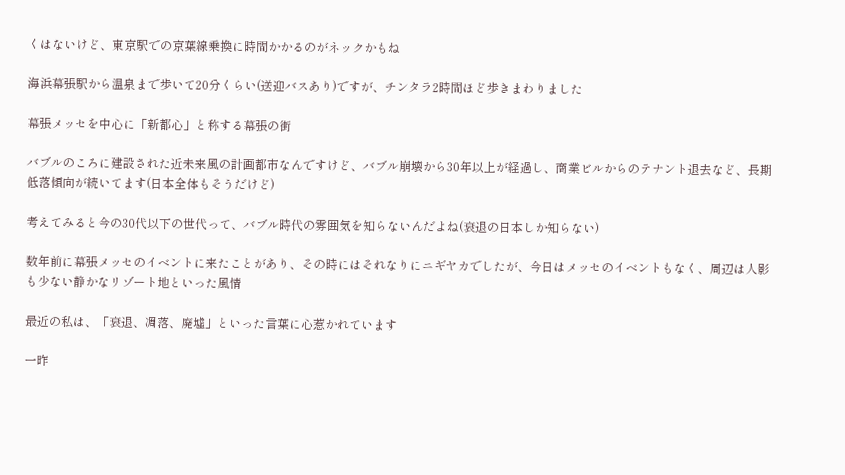くはないけど、東京駅での京葉線乗換に時間かかるのがネックかもね

海浜幕張駅から温泉まで歩いて20分くらい(送迎バスあり)ですが、チンタラ2時間ほど歩きまわりました

幕張メッセを中心に「新都心」と称する幕張の街

バブルのころに建設された近未来風の計画都市なんですけど、バブル崩壊から30年以上が経過し、商業ビルからのテナント退去など、長期低落傾向が続いてます(日本全体もそうだけど)

考えてみると今の30代以下の世代って、バブル時代の雰囲気を知らないんだよね(衰退の日本しか知らない)

数年前に幕張メッセのイベントに来たことがあり、その時にはそれなりにニギヤカでしたが、今日はメッセのイベントもなく、周辺は人影も少ない静かなリゾート地といった風情

最近の私は、「衰退、凋落、廃墟」といった言葉に心惹かれています

一昨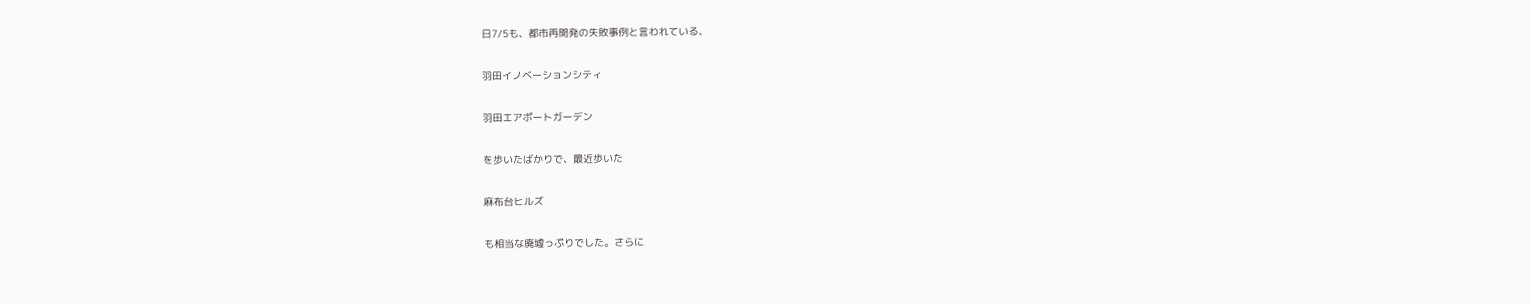日7/5も、都市再開発の失敗事例と言われている、

羽田イノベーションシティ

羽田エアポートガーデン

を歩いたばかりで、最近歩いた

麻布台ヒルズ

も相当な廃墟っぷりでした。さらに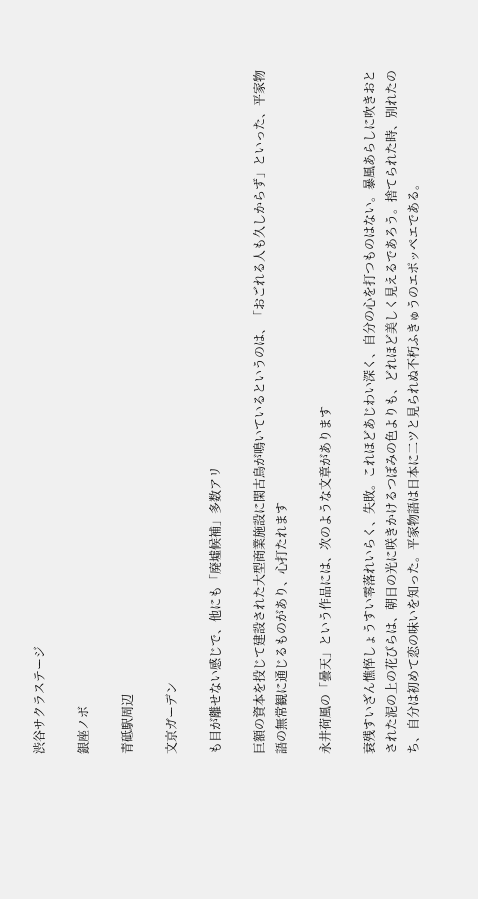渋谷サクラステージ

銀座ノボ

青砥駅周辺

文京ガーデン

も目が離せない感じで、他にも「廃墟候補」多数アリ

巨額の資本を投じて建設された大型商業施設に閑古鳥が鳴いているというのは、「おごれる人も久しからず」といった、平家物語の無常観に通じるものがあり、心打たれます

永井荷風の「曇天」という作品には、次のような文章があります

衰残すいざん憔悴しょうすい零落れいらく、失敗。これほどあじわい深く、自分の心を打つものはない。暴風あらしに吹きおとされた泥の上の花びらは、朝日の光に咲きかけるつぼみの色よりも、どれほど美しく見えるであろう。捨てられた時、別れたのち、自分は初めて恋の味いを知った。平家物語は日本に二ツと見られぬ不朽ふきゅうのエポッペエである。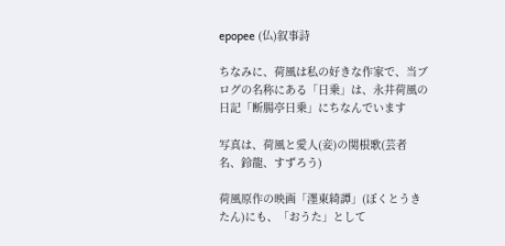epopee (仏)叙事詩

ちなみに、荷風は私の好きな作家で、当ブログの名称にある「日乗」は、永井荷風の日記「断腸亭日乗」にちなんでいます

写真は、荷風と愛人(妾)の関根歌(芸者名、鈴龍、すずろう)

荷風原作の映画「濹東綺譚」(ぼくとうきたん)にも、「おうた」として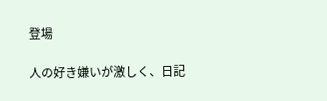登場

人の好き嫌いが激しく、日記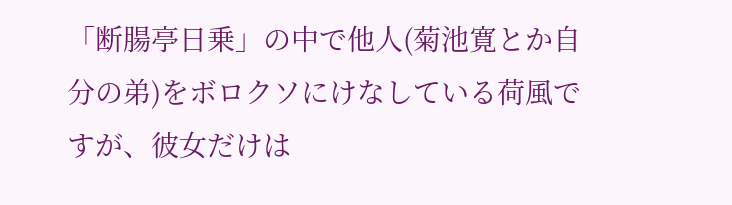「断腸亭日乗」の中で他人(菊池寛とか自分の弟)をボロクソにけなしている荷風ですが、彼女だけは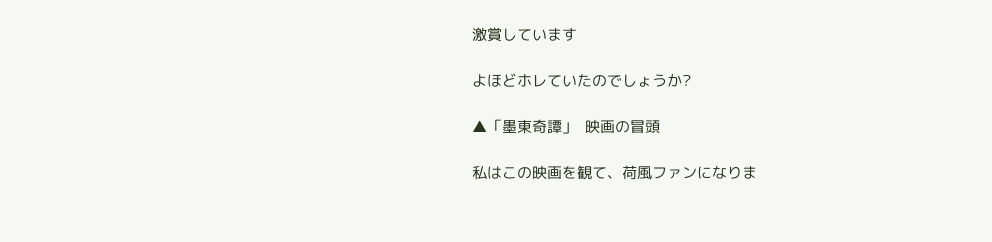激賞しています

よほどホレていたのでしょうか?

▲「墨東奇譚」  映画の冒頭

私はこの映画を観て、荷風ファンになりま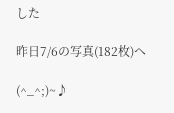した

昨日7/6の写真(182枚)へ

(^_^;)~♪